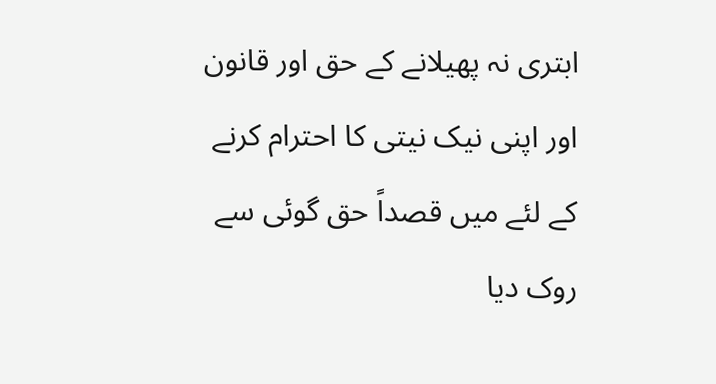ابتری نہ پھیلانے کے حق اور قانون اور اپنی نیک نیتی کا احترام کرنے کے لئے میں قصداً حق گوئی سے روک دیا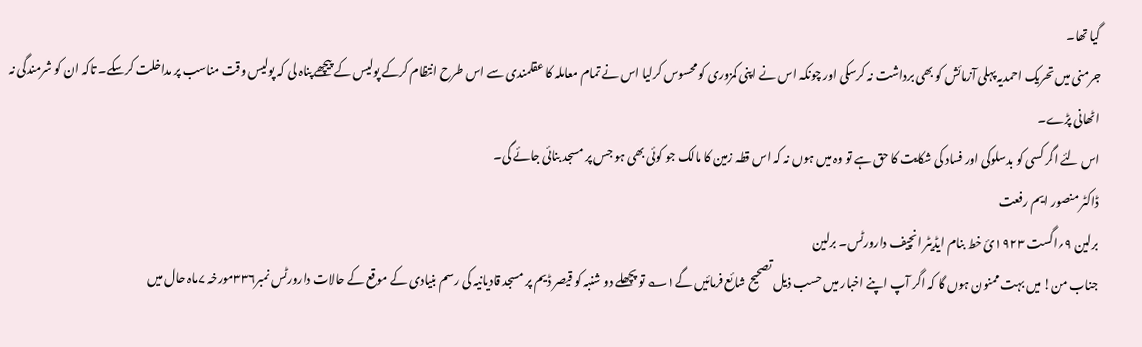گیا تھا۔
جرمنی میں تحریک احمدیہ پہلی آزمائش کو بھی برداشت نہ کرسکی اور چونکہ اس نے اپنی کمزوری کو محسوس کرلیا اس نے تمام معاملہ کا عقلمندی سے اس طرح انتظام کرکے پولیس کے پیچھے پناہ لی کہ پولیس وقت مناسب پر مداخلت کرسکے۔ تاکہ ان کو شرمندگی نہ اٹھانی پڑے۔
اس لئے اگر کسی کو بدسلوکی اور فساد کی شکایت کا حق ہے تو وہ میں ہوں نہ کہ اس قطہ زمین کا مالک جو کوئی بھی ہو جس پر مسجد بنائی جائے گی۔
ڈاکٹر منصور ایم رفعت
برلین ۹؍اگست ۱۹۲۳ئ خط بنام ایڈیٹر انچیف دارورٹس۔ برلین
جناب من! میں بہت ممنون ہوں گا کہ اگر آپ اپنے اخبار میں حسب ذیل تصحیح شائع فرمائیں گے۱؎ تو پچھلے دو شنبہ کو قیصر ڈیم پر مسجد قادیانیہ کی رسم بنیادی کے موقع کے حالات دارورٹس نمبر۳۳۶مورخہ ۷ماہ حال میں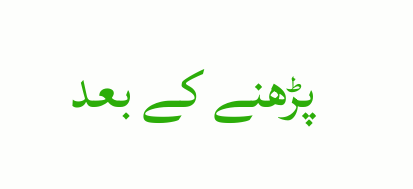پڑھنے کے بعد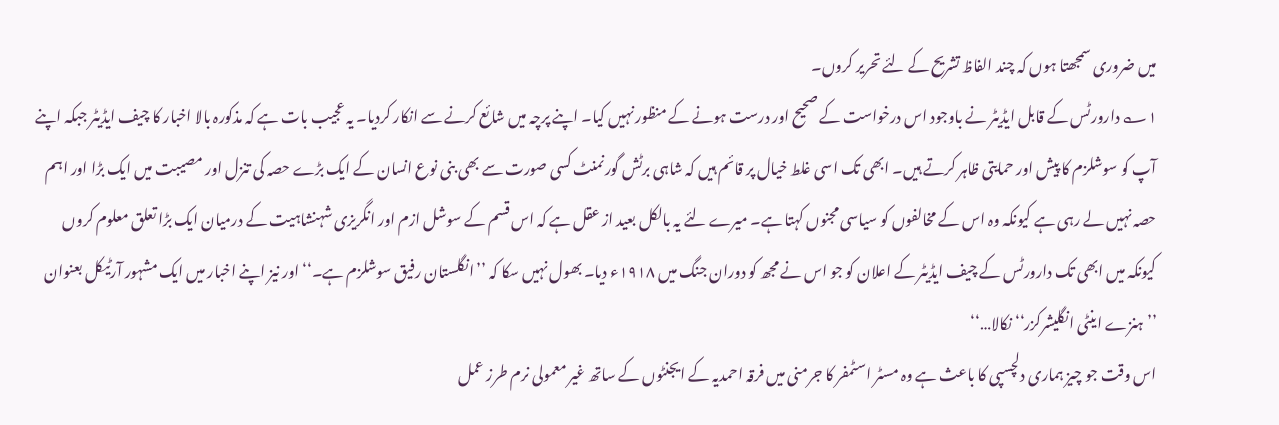میں ضروری سمجھتا ہوں کہ چند الفاظ تشریح کے لئے تحریر کروں۔
۱؎ دارورٹس کے قابل ایڈیٹر نے باوجود اس درخواست کے صحیح اور درست ہونے کے منظور نہیں کیا۔ اپنے پرچہ میں شائع کرنے سے انکار کردیا۔ یہ عجیب بات ہے کہ مذکورہ بالا اخبار کا چیف ایڈیٹر جبکہ اپنے آپ کو سوشلزم کا پیش اور حمایتی ظاہر کرتے ہیں۔ ابھی تک اسی غلط خیال پر قائم ہیں کہ شاہی برٹش گورنمنٹ کسی صورت سے بھی بنی نوع انسان کے ایک بڑے حصہ کی تنزل اور مصیبت میں ایک بڑا اور اہم حصہ نہیں لے رہی ہے کیونکہ وہ اس کے مخالفوں کو سیاسی مجنوں کہتا ہے۔ میرے لئے یہ بالکل بعید از عقل ہے کہ اس قسم کے سوشل ازم اور انگریزی شہنشاہیت کے درمیان ایک بڑا تعلق معلوم کروں کیونکہ میں ابھی تک دارورٹس کے چیف ایڈیٹر کے اعلان کو جو اس نے مجھ کو دوران جنگ میں ۱۹۱۸ء دیا۔ بھول نہیں سکا کہ ’’انگلستان رفیق سوشلزم ہے۔‘‘ اور نیز اپنے اخبار میں ایک مشہور آرٹیکل بعنوان ’’ہنزے اینٹی انگلیشرکزر‘‘ نکالا…‘‘
اس وقت جو چیز ہماری دلچسپی کا باعث ہے وہ مسٹر اسٹمفر کا جرمنی میں فرقہ احمدیہ کے ایجنٹوں کے ساتھ غیر معمولی نرم طرز عمل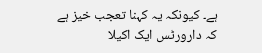ہے۔ کیونکہ یہ کہنا تعجب خیز ہے کہ دارورٹس ایک اکیلا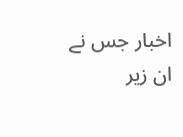اخبار جس نے ان زیر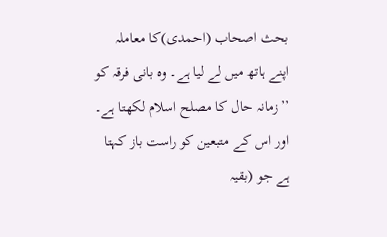بحث اصحاب (احمدی)کا معاملہ اپنے ہاتھ میں لے لیا ہے۔ وہ بانی فرقہ کو ’’زمانہ حال کا مصلح اسلام لکھتا ہے۔ اور اس کے متبعین کو راست باز کہتا ہے جو (بقیہ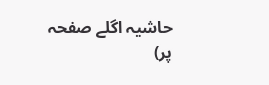حاشیہ اگلے صفحہ پر)